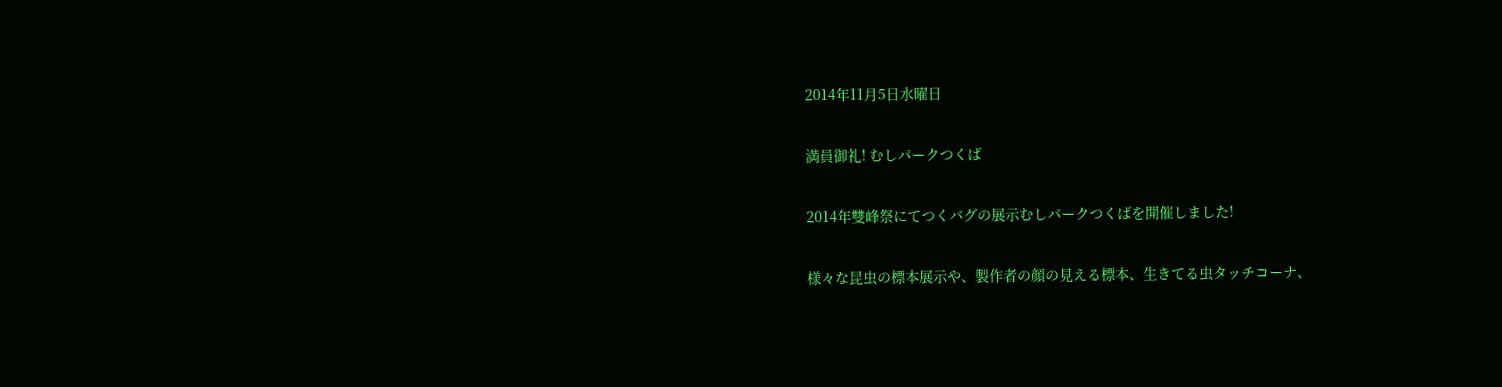2014年11月5日水曜日

満員御礼! むしパークつくば

2014年雙峰祭にてつくバグの展示むしパークつくばを開催しました!

様々な昆虫の標本展示や、製作者の顔の見える標本、生きてる虫タッチコーナ、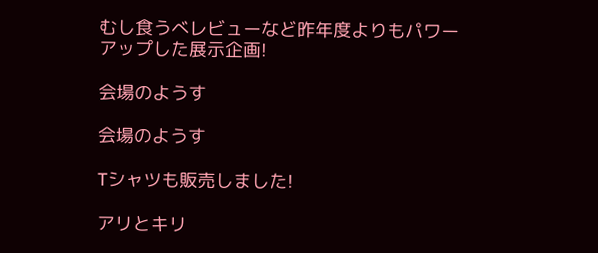むし食うべレビューなど昨年度よりもパワーアップした展示企画!

会場のようす

会場のようす

Tシャツも販売しました!

アリとキリ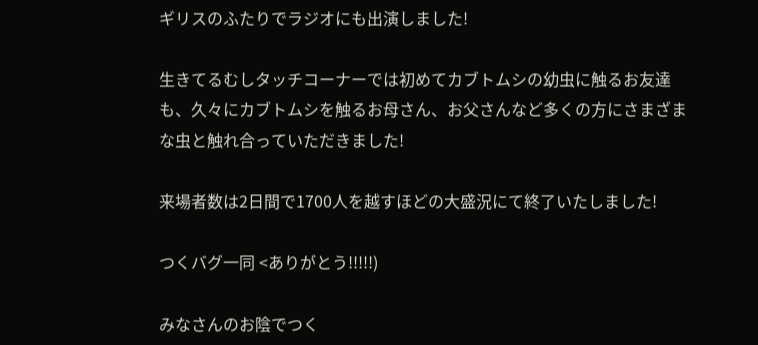ギリスのふたりでラジオにも出演しました!

生きてるむしタッチコーナーでは初めてカブトムシの幼虫に触るお友達も、久々にカブトムシを触るお母さん、お父さんなど多くの方にさまざまな虫と触れ合っていただきました!

来場者数は2日間で1700人を越すほどの大盛況にて終了いたしました!

つくバグ一同 <ありがとう!!!!!)

みなさんのお陰でつく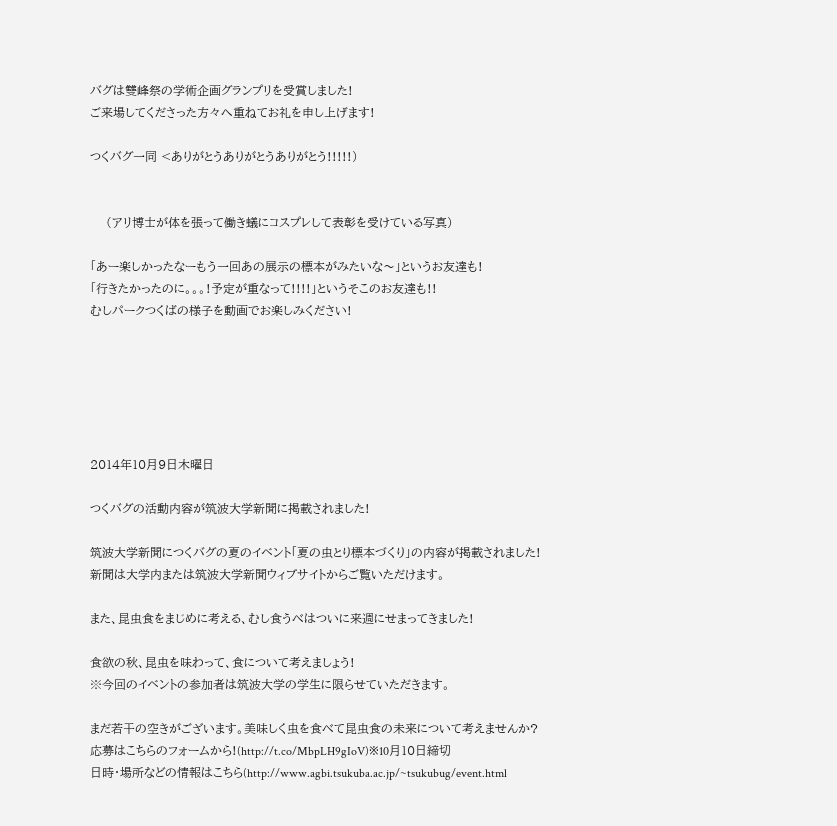バグは雙峰祭の学術企画グランプリを受賞しました!
ご来場してくださった方々へ重ねてお礼を申し上げます!

つくバグ一同 <ありがとうありがとうありがとう!!!!!)


    (アリ博士が体を張って働き蟻にコスプレして表彰を受けている写真)

「あー楽しかったなーもう一回あの展示の標本がみたいな〜」というお友達も!
「行きたかったのに。。。!予定が重なって!!!!」というそこのお友達も!!
むしパークつくばの様子を動画でお楽しみください!






2014年10月9日木曜日

つくバグの活動内容が筑波大学新聞に掲載されました!

筑波大学新聞につくバグの夏のイベント「夏の虫とり標本づくり」の内容が掲載されました!
新聞は大学内または筑波大学新聞ウィブサイトからご覧いただけます。

また、昆虫食をまじめに考える、むし食うべはついに来週にせまってきました!

食欲の秋、昆虫を味わって、食について考えましょう!
※今回のイベントの参加者は筑波大学の学生に限らせていただきます。

まだ若干の空きがございます。美味しく虫を食べて昆虫食の未来について考えませんか?
応募はこちらのフォームから!(http://t.co/MbpLH9gIoV)※10月10日締切
日時・場所などの情報はこちら(http://www.agbi.tsukuba.ac.jp/~tsukubug/event.html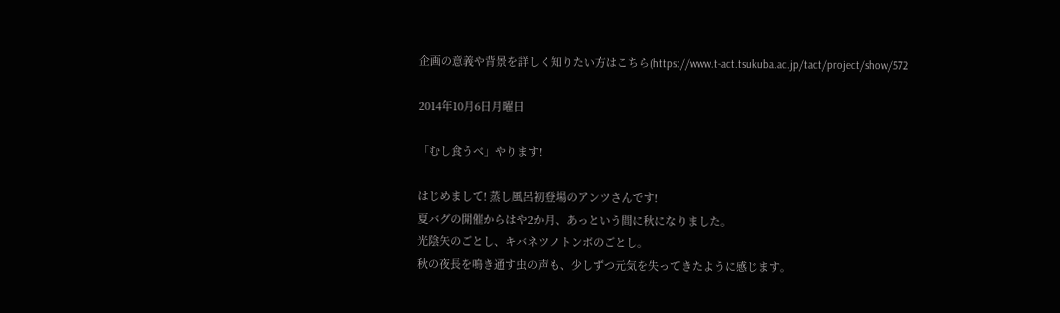企画の意義や背景を詳しく知りたい方はこちら(https://www.t-act.tsukuba.ac.jp/tact/project/show/572

2014年10月6日月曜日

「むし食うべ」やります!

はじめまして! 蒸し風呂初登場のアンツさんです!
夏バグの開催からはや2か月、あっという間に秋になりました。
光陰矢のごとし、キバネツノトンボのごとし。
秋の夜長を鳴き通す虫の声も、少しずつ元気を失ってきたように感じます。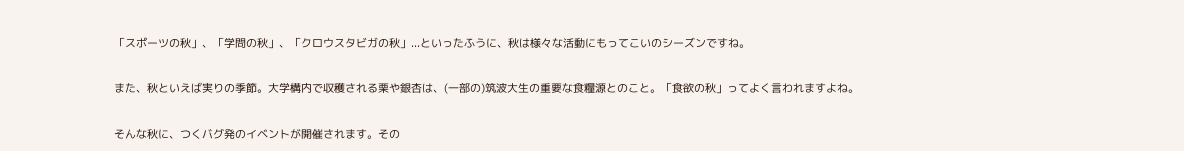「スポーツの秋」、「学問の秋」、「クロウスタビガの秋」...といったふうに、秋は様々な活動にもってこいのシーズンですね。

また、秋といえば実りの季節。大学構内で収穫される栗や銀杏は、(一部の)筑波大生の重要な食糧源とのこと。「食欲の秋」ってよく言われますよね。

そんな秋に、つくバグ発のイベントが開催されます。その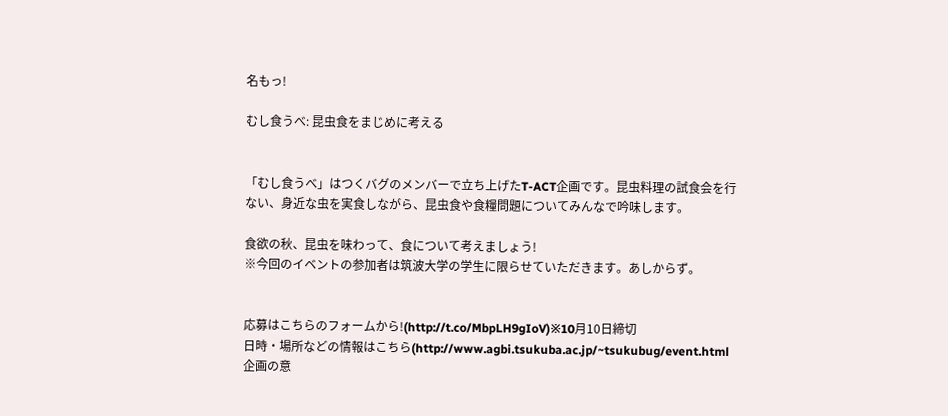名もっ!

むし食うべ: 昆虫食をまじめに考える


「むし食うべ」はつくバグのメンバーで立ち上げたT-ACT企画です。昆虫料理の試食会を行ない、身近な虫を実食しながら、昆虫食や食糧問題についてみんなで吟味します。

食欲の秋、昆虫を味わって、食について考えましょう!
※今回のイベントの参加者は筑波大学の学生に限らせていただきます。あしからず。


応募はこちらのフォームから!(http://t.co/MbpLH9gIoV)※10月10日締切
日時・場所などの情報はこちら(http://www.agbi.tsukuba.ac.jp/~tsukubug/event.html
企画の意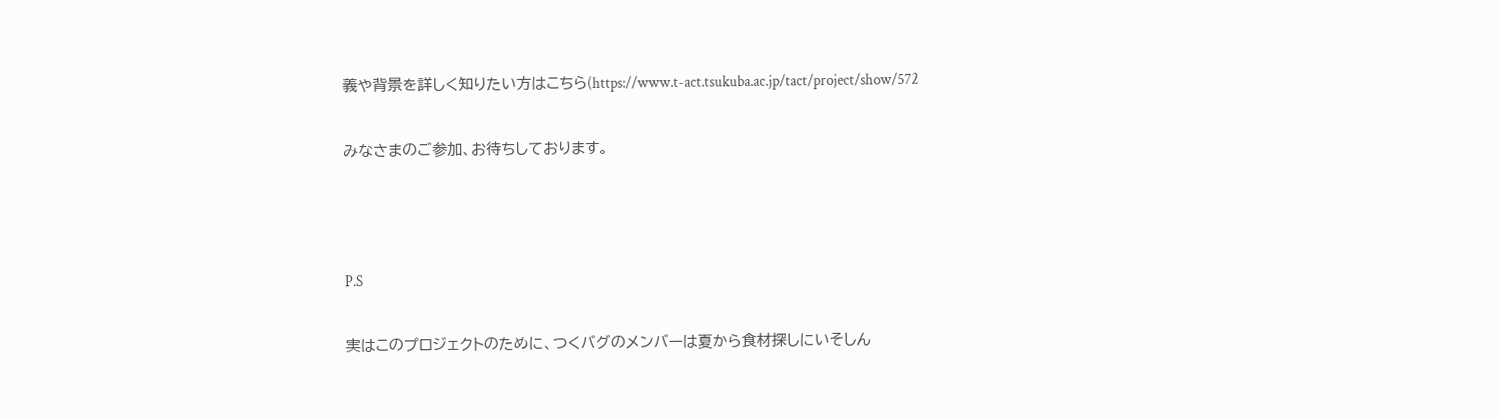義や背景を詳しく知りたい方はこちら(https://www.t-act.tsukuba.ac.jp/tact/project/show/572

みなさまのご参加、お待ちしております。



P.S

実はこのプロジェクトのために、つくバグのメンバーは夏から食材探しにいそしん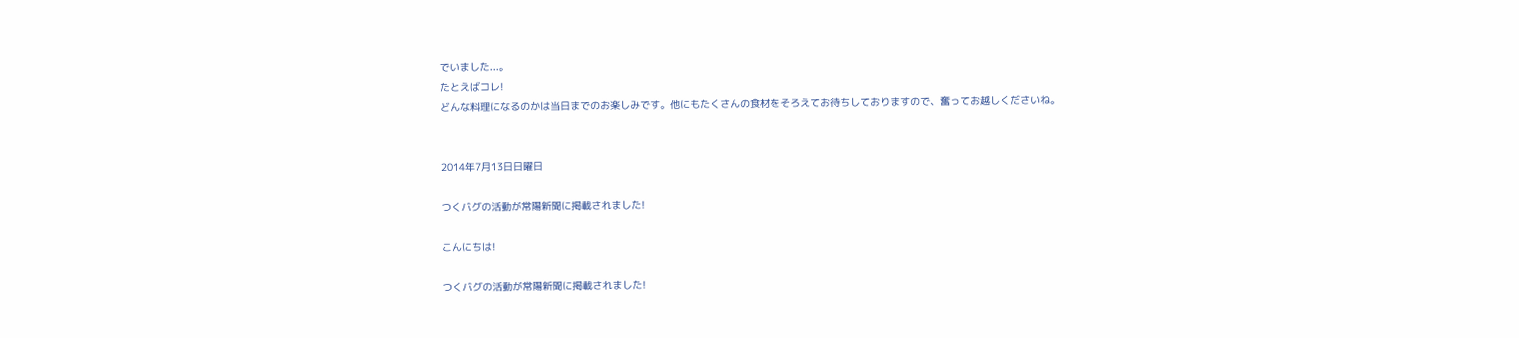でいました...。
たとえばコレ!
どんな料理になるのかは当日までのお楽しみです。他にもたくさんの食材をそろえてお待ちしておりますので、奮ってお越しくださいね。


2014年7月13日日曜日

つくバグの活動が常陽新聞に掲載されました!

こんにちは!

つくバグの活動が常陽新聞に掲載されました!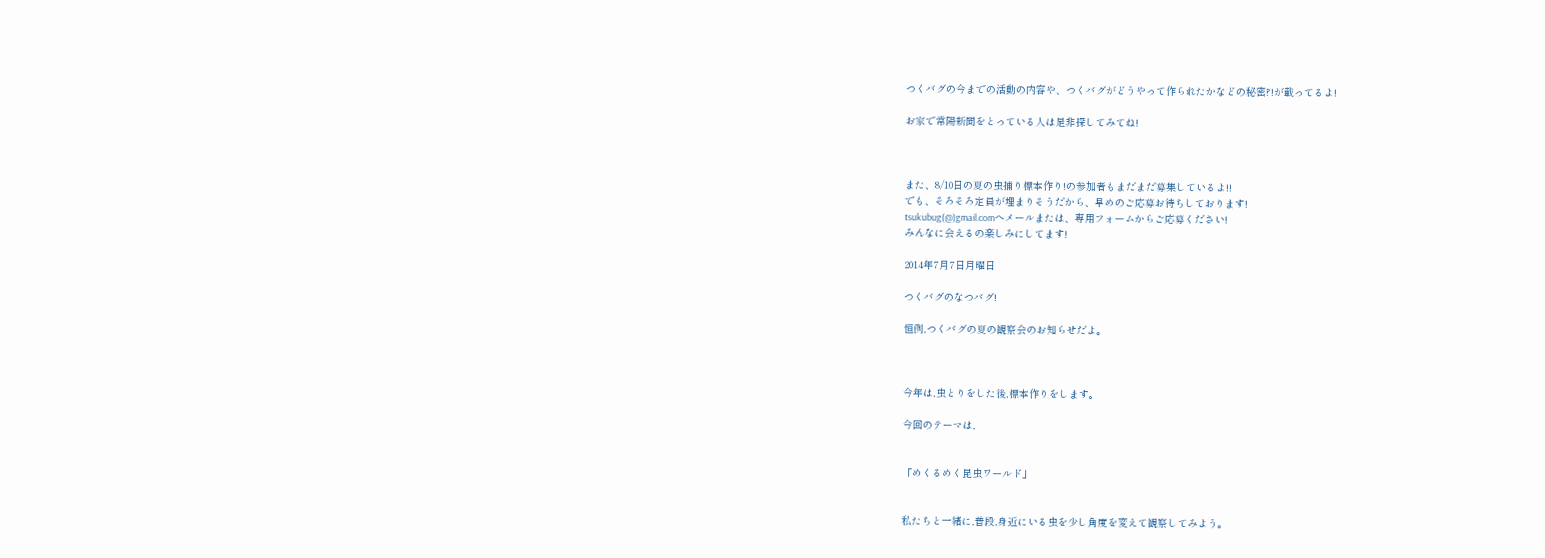つくバグの今までの活動の内容や、つくバグがどうやって作られたかなどの秘密?!が載ってるよ!

お家で常陽新聞をとっている人は是非探してみてね!



また、8/10日の夏の虫捕り標本作り!の参加者もまだまだ募集しているよ!!
でも、そろそろ定員が埋まりそうだから、早めのご応募お待ちしております!
tsukubug(@)gmail.comへメールまたは、専用フォームからご応募ください!
みんなに会えるの楽しみにしてます!

2014年7月7日月曜日

つくバグのなつバグ!

恒例,つくバグの夏の観察会のお知らせだよ。



今年は,虫とりをした後,標本作りをします。

今回のテーマは,


「めくるめく昆虫ワールド」


私たちと一緒に,普段,身近にいる虫を少し角度を変えて観察してみよう。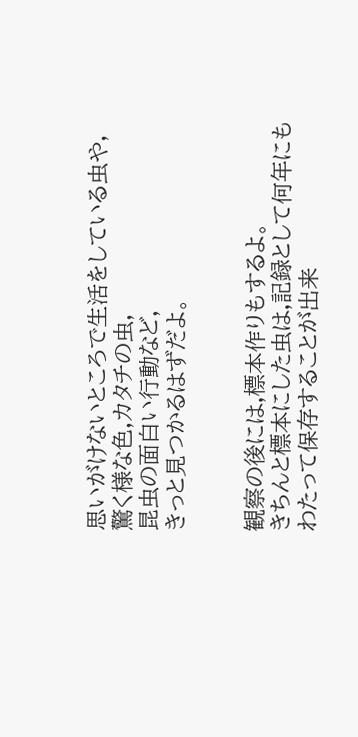思いがけないところで生活をしている虫や,
驚く様な色,カタチの虫,
昆虫の面白い行動など,
きっと見つかるはずだよ。


観察の後には,標本作りもするよ。
きちんと標本にした虫は,記録として何年にもわたって保存することが出来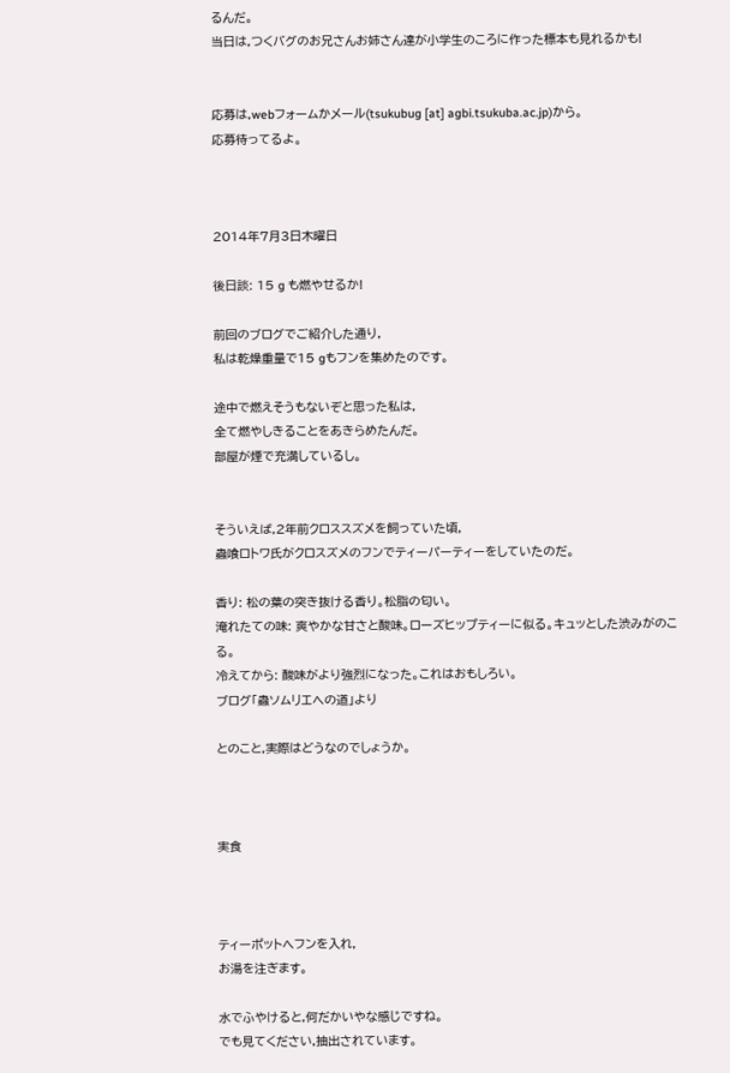るんだ。
当日は,つくバグのお兄さんお姉さん達が小学生のころに作った標本も見れるかも!


応募は,webフォームかメール(tsukubug [at] agbi.tsukuba.ac.jp)から。
応募待ってるよ。



2014年7月3日木曜日

後日談: 15 g も燃やせるか!

前回のブログでご紹介した通り,
私は乾燥重量で15 gもフンを集めたのです。

途中で燃えそうもないぞと思った私は,
全て燃やしきることをあきらめたんだ。
部屋が煙で充満しているし。


そういえば,2年前クロススズメを飼っていた頃,
蟲喰ロトワ氏がクロスズメのフンでティーパーティーをしていたのだ。

香り: 松の葉の突き抜ける香り。松脂の匂い。
淹れたての味: 爽やかな甘さと酸味。ローズヒップティーに似る。キュッとした渋みがのこる。
冷えてから: 酸味がより強烈になった。これはおもしろい。
ブログ「蟲ソムリエへの道」より

とのこと,実際はどうなのでしょうか。



実食



ティーポットへフンを入れ,
お湯を注ぎます。

水でふやけると,何だかいやな感じですね。
でも見てください,抽出されています。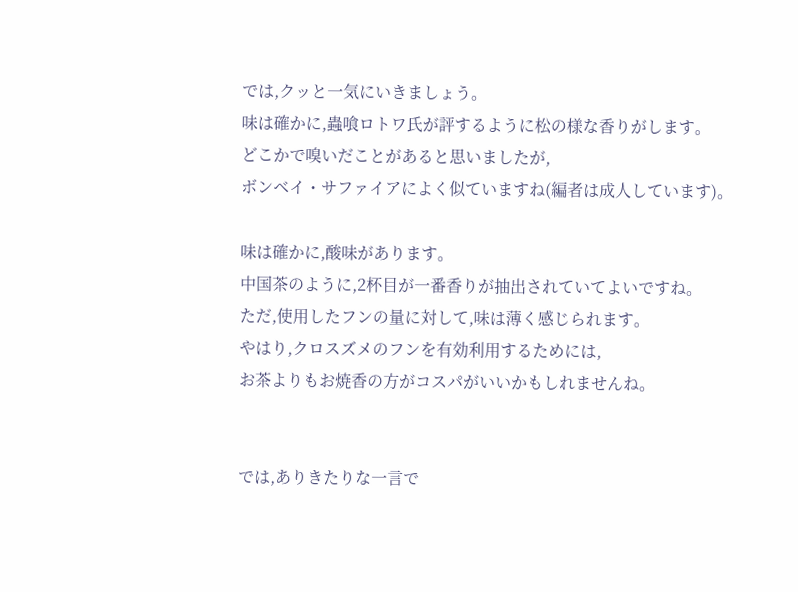では,クッと一気にいきましょう。
味は確かに,蟲喰ロトワ氏が評するように松の様な香りがします。
どこかで嗅いだことがあると思いましたが,
ボンベイ・サファイアによく似ていますね(編者は成人しています)。

味は確かに,酸味があります。
中国茶のように,2杯目が一番香りが抽出されていてよいですね。
ただ,使用したフンの量に対して,味は薄く感じられます。
やはり,クロスズメのフンを有効利用するためには,
お茶よりもお焼香の方がコスパがいいかもしれませんね。


では,ありきたりな一言で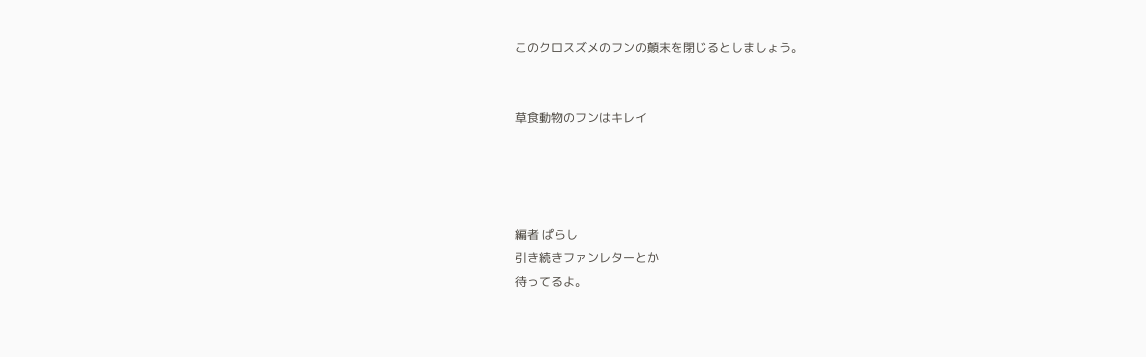このクロスズメのフンの顛末を閉じるとしましょう。


草食動物のフンはキレイ




編者 ぱらし
引き続きファンレターとか
待ってるよ。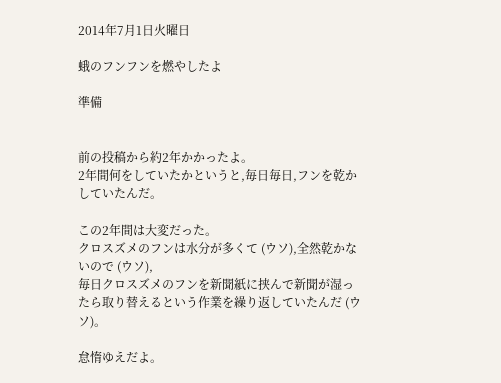2014年7月1日火曜日

蛾のフンフンを燃やしたよ

準備


前の投稿から約2年かかったよ。
2年間何をしていたかというと,毎日毎日,フンを乾かしていたんだ。

この2年間は大変だった。
クロスズメのフンは水分が多くて (ウソ),全然乾かないので (ウソ),
毎日クロスズメのフンを新聞紙に挟んで新聞が湿ったら取り替えるという作業を繰り返していたんだ (ウソ)。

怠惰ゆえだよ。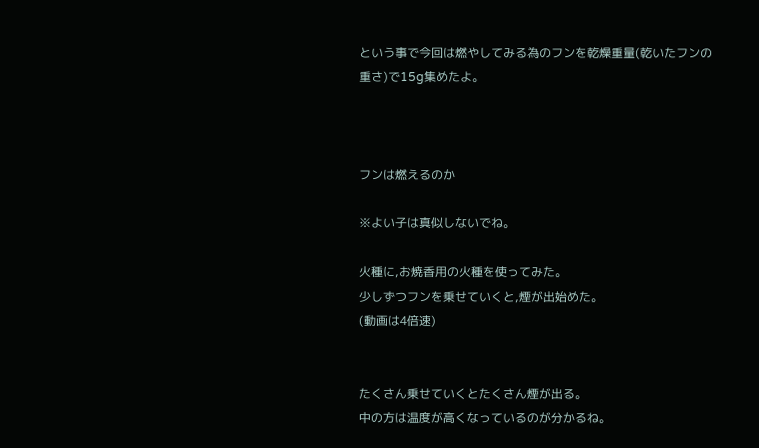という事で今回は燃やしてみる為のフンを乾燥重量(乾いたフンの重さ)で15g集めたよ。



フンは燃えるのか

※よい子は真似しないでね。

火種に,お焼香用の火種を使ってみた。
少しずつフンを乗せていくと,煙が出始めた。
(動画は4倍速)


たくさん乗せていくとたくさん煙が出る。
中の方は温度が高くなっているのが分かるね。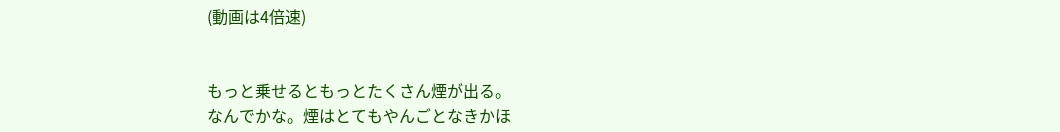(動画は4倍速)


もっと乗せるともっとたくさん煙が出る。
なんでかな。煙はとてもやんごとなきかほ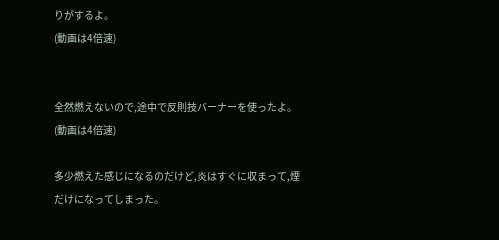りがするよ。
(動画は4倍速)


全然燃えないので,途中で反則技バーナーを使ったよ。
(動画は4倍速)

多少燃えた感じになるのだけど,炎はすぐに収まって,煙だけになってしまった。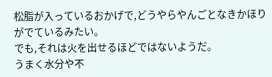松脂が入っているおかげで,どうやらやんごとなきかほりがでているみたい。
でも,それは火を出せるほどではないようだ。
うまく水分や不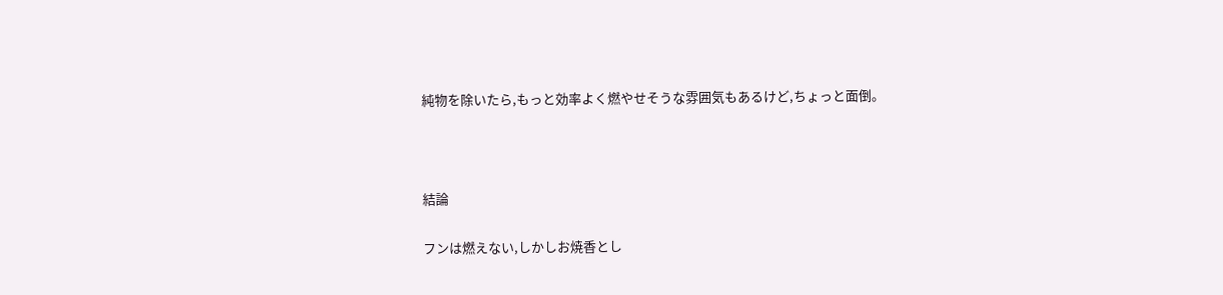純物を除いたら,もっと効率よく燃やせそうな雰囲気もあるけど,ちょっと面倒。



結論

フンは燃えない,しかしお焼香とし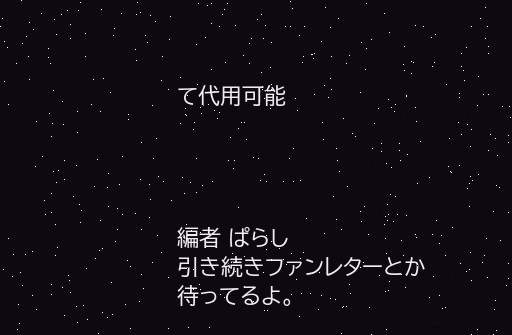て代用可能




編者 ぱらし
引き続きファンレターとか
待ってるよ。